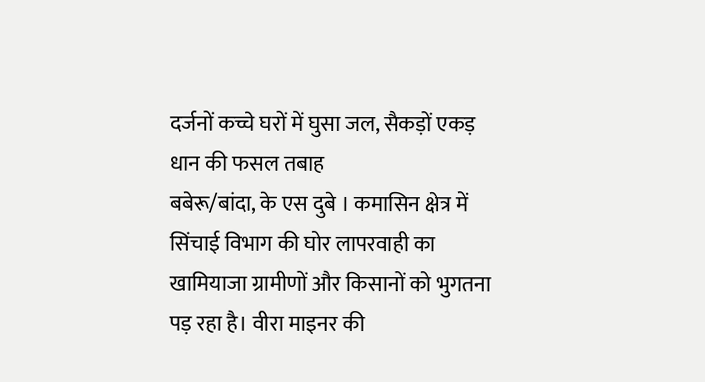दर्जनों कच्चे घरों में घुसा जल, सैकड़ों एकड़ धान की फसल तबाह
बबेरू/बांदा, के एस दुबे । कमासिन क्षेत्र में सिंचाई विभाग की घोर लापरवाही का खामियाजा ग्रामीणों और किसानों को भुगतना पड़ रहा है। वीरा माइनर की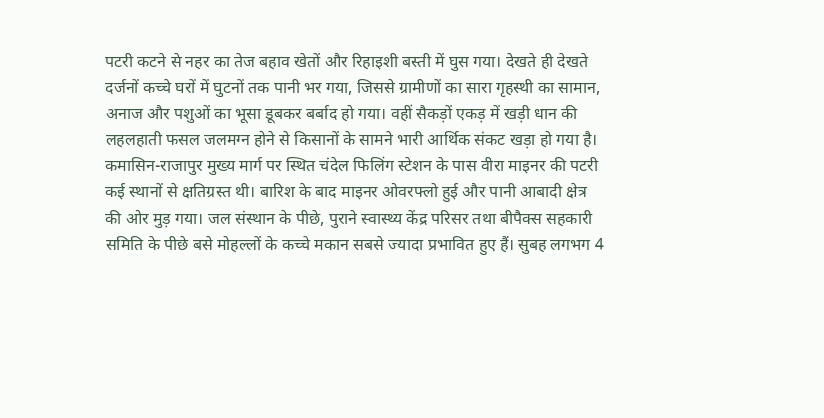पटरी कटने से नहर का तेज बहाव खेतों और रिहाइशी बस्ती में घुस गया। देखते ही देखते दर्जनों कच्चे घरों में घुटनों तक पानी भर गया, जिससे ग्रामीणों का सारा गृहस्थी का सामान, अनाज और पशुओं का भूसा डूबकर बर्बाद हो गया। वहीं सैकड़ों एकड़ में खड़ी धान की लहलहाती फसल जलमग्न होने से किसानों के सामने भारी आर्थिक संकट खड़ा हो गया है।
कमासिन-राजापुर मुख्य मार्ग पर स्थित चंदेल फिलिंग स्टेशन के पास वीरा माइनर की पटरी कई स्थानों से क्षतिग्रस्त थी। बारिश के बाद माइनर ओवरफ्लो हुई और पानी आबादी क्षेत्र की ओर मुड़ गया। जल संस्थान के पीछे, पुराने स्वास्थ्य केंद्र परिसर तथा बीपैक्स सहकारी समिति के पीछे बसे मोहल्लों के कच्चे मकान सबसे ज्यादा प्रभावित हुए हैं। सुबह लगभग 4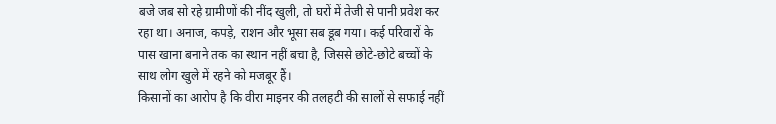बजे जब सो रहे ग्रामीणों की नींद खुली, तो घरों में तेजी से पानी प्रवेश कर रहा था। अनाज, कपड़े, राशन और भूसा सब डूब गया। कई परिवारों के पास खाना बनाने तक का स्थान नहीं बचा है, जिससे छोटे-छोटे बच्चों के साथ लोग खुले में रहने को मजबूर हैं।
किसानों का आरोप है कि वीरा माइनर की तलहटी की सालों से सफाई नहीं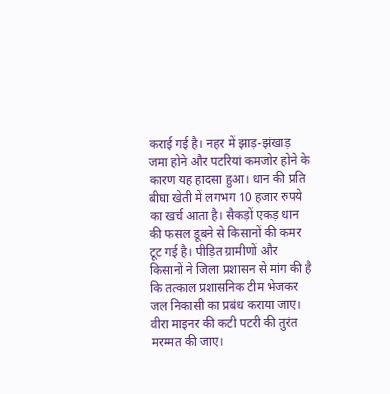कराई गई है। नहर में झाड़-झंखाड़ जमा होने और पटरियां कमजोर होने के कारण यह हादसा हुआ। धान की प्रति बीघा खेती में लगभग 10 हजार रुपये का खर्च आता है। सैकड़ों एकड़ धान की फसल डूबने से किसानों की कमर टूट गई है। पीड़ित ग्रामीणों और किसानों ने जिला प्रशासन से मांग की है कि तत्काल प्रशासनिक टीम भेजकर जल निकासी का प्रबंध कराया जाए। वीरा माइनर की कटी पटरी की तुरंत मरम्मत की जाए।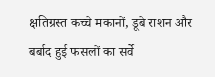क्षतिग्रस्त कच्चे मकानों, डूबे राशन और बर्बाद हुई फसलों का सर्वे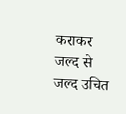कराकर जल्द से जल्द उचित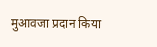मुआवजा प्रदान किया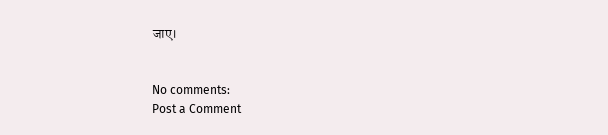जाए।


No comments:
Post a Comment